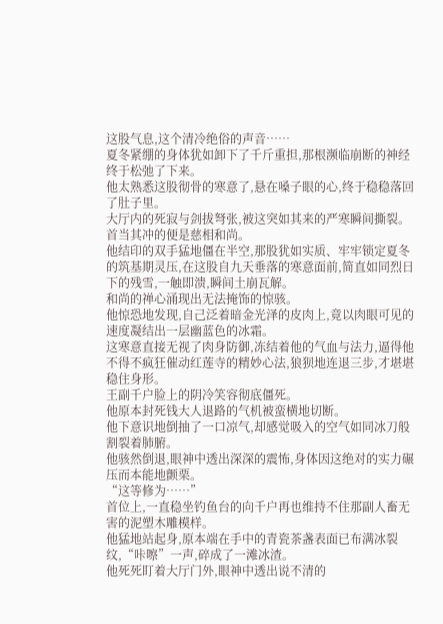这股气息,这个清冷绝俗的声音……
夏冬紧绷的身体犹如卸下了千斤重担,那根濒临崩断的神经终于松弛了下来。
他太熟悉这股彻骨的寒意了,悬在嗓子眼的心,终于稳稳落回了肚子里。
大厅内的死寂与剑拔弩张,被这突如其来的严寒瞬间撕裂。
首当其冲的便是慈相和尚。
他结印的双手猛地僵在半空,那股犹如实质、牢牢锁定夏冬的筑基期灵压,在这股自九天垂落的寒意面前,简直如同烈日下的残雪,一触即溃,瞬间土崩瓦解。
和尚的禅心涌现出无法掩饰的惊骇。
他惊恐地发现,自己泛着暗金光泽的皮肉上,竟以肉眼可见的速度凝结出一层幽蓝色的冰霜。
这寒意直接无视了肉身防御,冻结着他的气血与法力,逼得他不得不疯狂催动红莲寺的精妙心法,狼狈地连退三步,才堪堪稳住身形。
王副千户脸上的阴冷笑容彻底僵死。
他原本封死钱大人退路的气机被蛮横地切断。
他下意识地倒抽了一口凉气,却感觉吸入的空气如同冰刀般割裂着肺腑。
他骇然倒退,眼神中透出深深的震怖,身体因这绝对的实力碾压而本能地颤栗。
“这等修为……”
首位上,一直稳坐钓鱼台的向千户再也维持不住那副人畜无害的泥塑木雕模样。
他猛地站起身,原本端在手中的青瓷茶盏表面已布满冰裂纹,“咔嚓”一声,碎成了一滩冰渣。
他死死盯着大厅门外,眼神中透出说不清的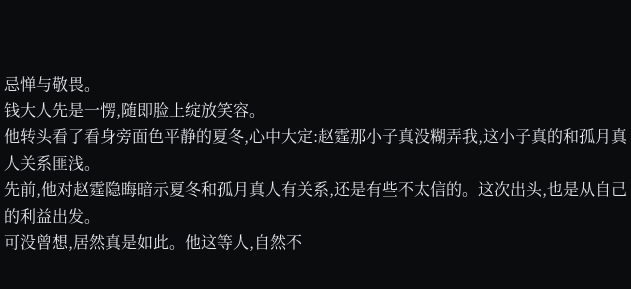忌惮与敬畏。
钱大人先是一愣,随即脸上绽放笑容。
他转头看了看身旁面色平静的夏冬,心中大定:赵霆那小子真没糊弄我,这小子真的和孤月真人关系匪浅。
先前,他对赵霆隐晦暗示夏冬和孤月真人有关系,还是有些不太信的。这次出头,也是从自己的利益出发。
可没曾想,居然真是如此。他这等人,自然不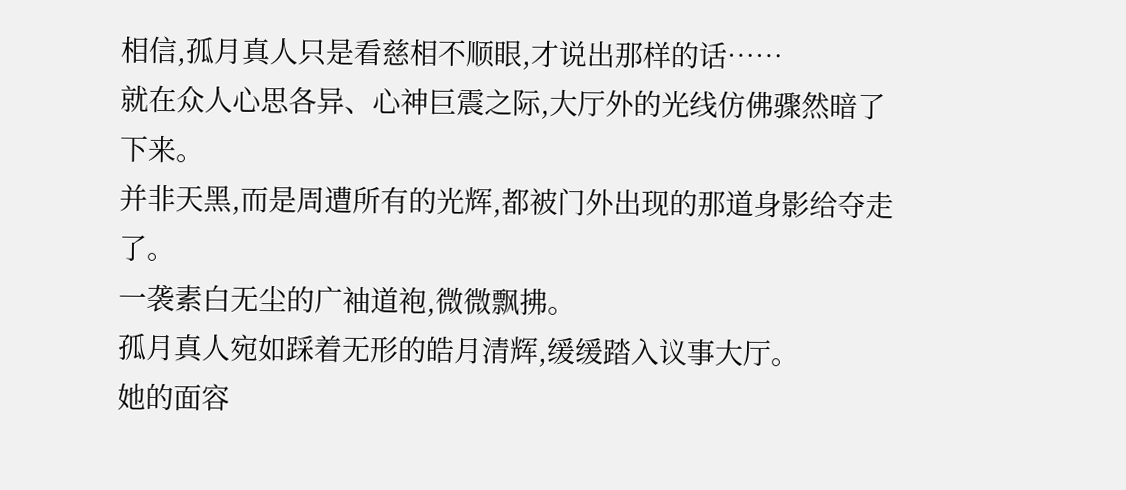相信,孤月真人只是看慈相不顺眼,才说出那样的话……
就在众人心思各异、心神巨震之际,大厅外的光线仿佛骤然暗了下来。
并非天黑,而是周遭所有的光辉,都被门外出现的那道身影给夺走了。
一袭素白无尘的广袖道袍,微微飘拂。
孤月真人宛如踩着无形的皓月清辉,缓缓踏入议事大厅。
她的面容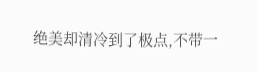绝美却清冷到了极点,不带一